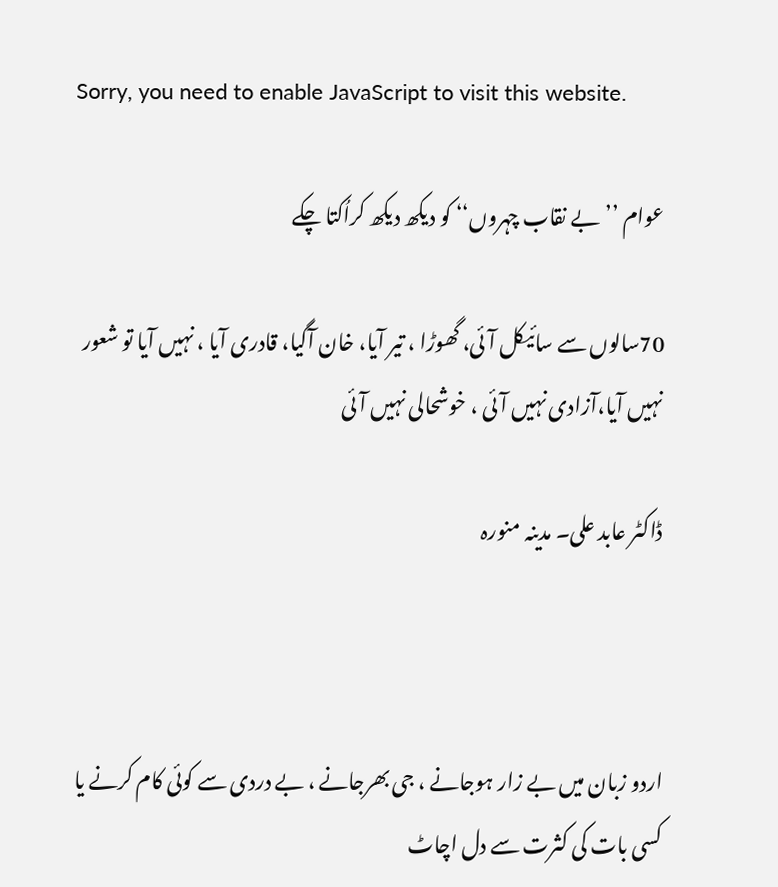Sorry, you need to enable JavaScript to visit this website.

عوام ’’بے نقاب چہروں‘‘ کو دیکھ دیکھ کراُکتا چکے

70سالوں سے سائیکل آئی، گھوڑا ، تیر آیا، خان آگیا، قادری آیا ، نہیں آیا تو شعور نہیں آیا،آزادی نہیں آئی ، خوشحالی نہیں آئی

ڈاکٹر عابد علی۔ مدینہ منورہ



اردو زبان میں بے زار ہوجانے ، جی بھرجانے ، بے دردی سے کوئی کام کرنے یا کسی بات کی کثرت سے دل اچاٹ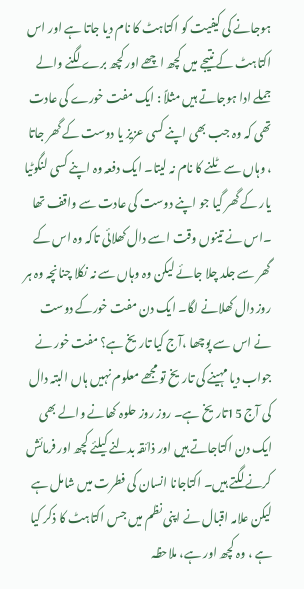ہوجانے کی کیفیت کو اکتاہٹ کا نام دیا جاتا ہے اور اس اکتاہٹ کے نتیجے میں کچھ اچھے اور کچھ برے لگنے والے جملے ادا ہوجاتے ہیں مثلاً : ایک مفت خورے کی عادت تھی کہ وہ جب بھی اپنے کسی عزیز یا دوست کے گھر جاتا ، وہاں سے ٹلنے کا نام نہ لیتا۔ ایک دفعہ وہ اپنے کسی لنگوٹیا یار کے گھر گیا جو اپنے دوست کی عادت سے واقف تھا ۔اس نے تینوں وقت اسے دال کھلائی تاکہ وہ اس کے گھر سے جلد چلا جائے لیکن وہ وہاں سے نہ نکلا چنانچہ وہ ہر روز دال کھلانے لگا۔ ایک دن مفت خورکے دوست نے اس سے پوچھا ،آج کیا تاریخ ہے؟ مفت خور نے جواب دیا مہینے کی تاریخ تو مجھے معلوم نہیں ہاں البتہ دال کی آج 15تاریخ ہے۔ روز روز حلوہ کھانے والے بھی ایک دن اکتاجاتے ہیں اور ذائقہ بدلنے کیلئے کچھ اور فرمائش کرنے لگتے ہیں۔ اکتاجانا انسان کی فطرت میں شامل ہے لیکن علامہ اقبال نے اپنی نظم میں جس اکتاہٹ کا ذکر کیا ہے ، وہ کچھ اور ہے، ملاحظہ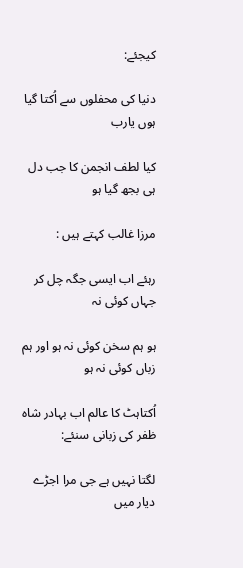کیجئے:

دنیا کی محفلوں سے اُکتا گیا ہوں یارب

کیا لطف انجمن کا جب دل ہی بجھ گیا ہو

مرزا غالب کہتے ہیں :

رہئے اب ایسی جگہ چل کر جہاں کوئی نہ

ہو ہم سخن کوئی نہ ہو اور ہم زباں کوئی نہ ہو

اُکتاہٹ کا عالم اب بہادر شاہ ظفر کی زبانی سنئے:

لگتا نہیں ہے جی مرا اجڑے دیار میں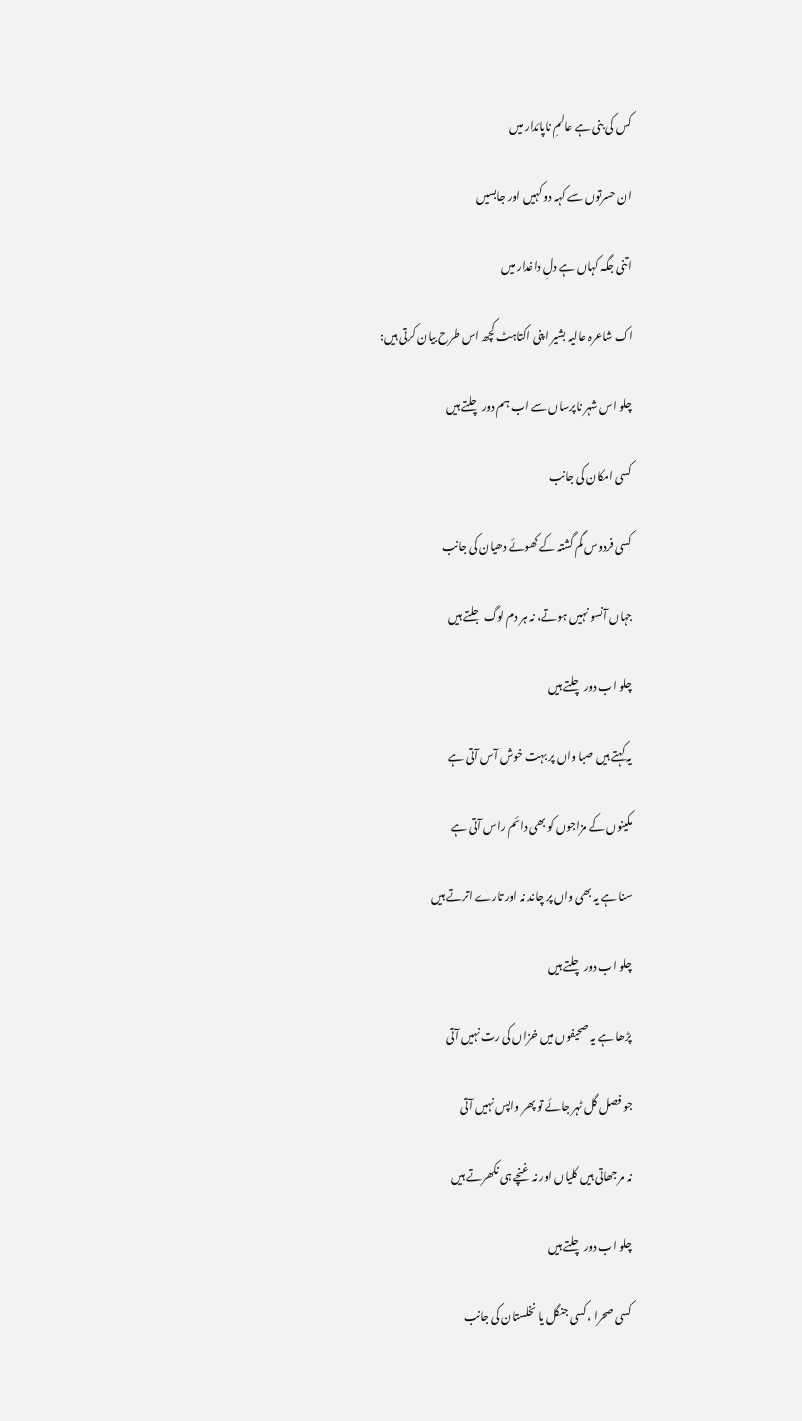کس کی بنی ہے عالمِ ناپائدار میں

ان حسرتوں سے کہہ دو کہیں اور جابسیں

اتنی جگہ کہاں ہے دلِ داغدار میں

اک شاعرہ عالیہ بشیر اپنی اکتاہٹ کچھ اس طرح بیان کرتی ہیں:

چلو اس شہر ناپرساں سے اب ہم دور چلتے ہیں

کسی امکان کی جانب

کسی فردوس گم گشتہ کے کھوئے دھیان کی جانب

جہاں آنسو نہیں ہوتے، نہ ہر دم لوگ جلتے ہیں

چلو اب دور چلتے ہیں

یہ کہتے ہیں صبا واں پر بہت خوش آس آتی ہے

مکینوں کے مزاجوں کو بھی دائم راس آتی ہے

سنا ہے یہ بھی واں پر چاند نہ اور تارے اترتے ہیں

چلو اب دور چلتے ہیں

پڑھا ہے یہ صحیفوں میں خزاں کی رت نہیں آتی

جو فصل گل ٹہر جائے تو پھر واپس نہیں آتی

نہ مرجھاتی ہیں کلیاں اور نہ غنچے ہی نکھرتے ہیں

چلو اب دور چلتے ہیں

کسی صحرا ، کسی جنگل یا نخلستان کی جانب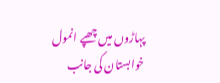پہاڑوں میں چھپے انمول خوابستان کی جانب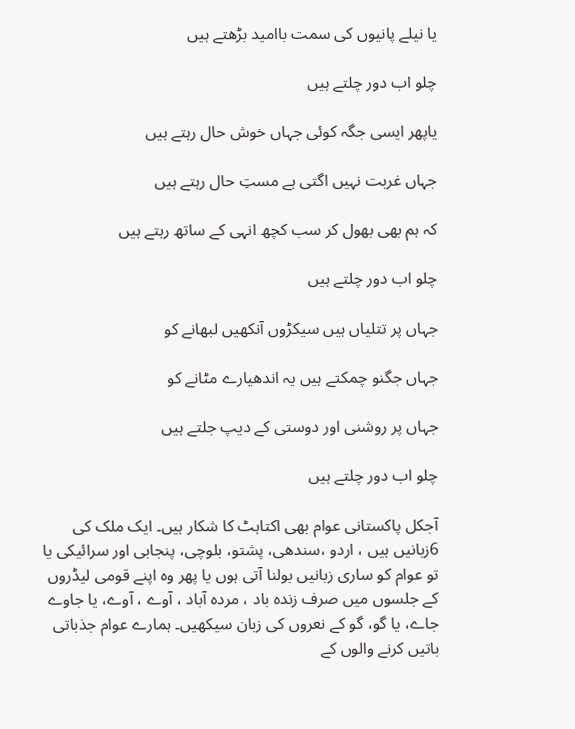یا نیلے پانیوں کی سمت باامید بڑھتے ہیں

چلو اب دور چلتے ہیں

یاپھر ایسی جگہ کوئی جہاں خوش حال رہتے ہیں

جہاں غربت نہیں اگتی ہے مستِ حال رہتے ہیں

کہ ہم بھی بھول کر سب کچھ انہی کے ساتھ رہتے ہیں

چلو اب دور چلتے ہیں

جہاں پر تتلیاں ہیں سیکڑوں آنکھیں لبھانے کو

جہاں جگنو چمکتے ہیں یہ اندھیارے مٹانے کو

جہاں پر روشنی اور دوستی کے دیپ جلتے ہیں

چلو اب دور چلتے ہیں

آجکل پاکستانی عوام بھی اکتاہٹ کا شکار ہیں۔ ایک ملک کی 6زبانیں ہیں ، اردو ،سندھی، پشتو، بلوچی، پنجابی اور سرائیکی یا تو عوام کو ساری زبانیں بولنا آتی ہوں یا پھر وہ اپنے قومی لیڈروں کے جلسوں میں صرف زندہ باد ، مردہ آباد ، آوے ، آوے، یا جاوے جاے، یا گو، گو کے نعروں کی زبان سیکھیں۔ ہمارے عوام جذباتی باتیں کرنے والوں کے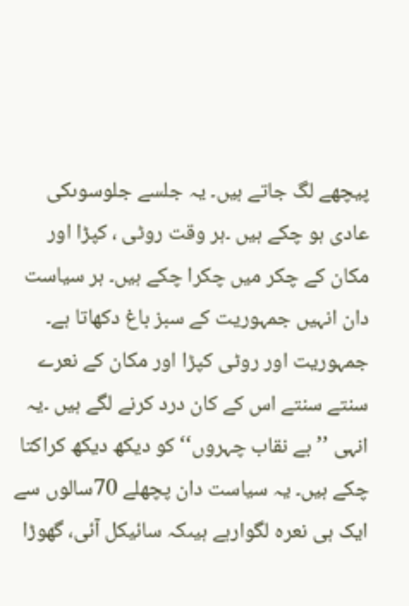پیچھے لگ جاتے ہیں۔ یہ جلسے جلوسوںکی عادی ہو چکے ہیں ۔ہر وقت روٹی ، کپڑا اور مکان کے چکر میں چکرا چکے ہیں۔ ہر سیاست دان انہیں جمہوریت کے سبز باغ دکھاتا ہے۔ جمہوریت اور روٹی کپڑا اور مکان کے نعرے سنتے سنتے اس کے کان درد کرنے لگے ہیں ۔یہ انہی ’’بے نقاب چہروں‘‘ کو دیکھ دیکھ کراکتا چکے ہیں۔ یہ سیاست دان پچھلے 70سالوں سے ایک ہی نعرہ لگوارہے ہیںکہ سائیکل آئی، گھوڑا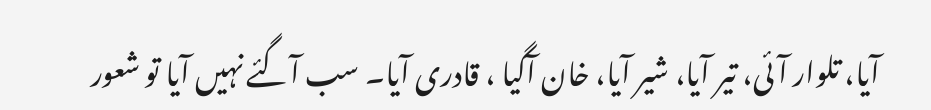آیا، تلوار آئی، تیر آیا، شیر آیا، خان آگیا ، قادری آیا۔ سب آگئے نہیں آیا تو شعور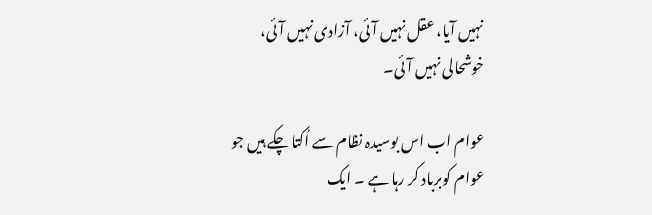نہیں آیا، عقل نہیں آئی، آزادی نہیں آئی، خوشحالی نہیں آئی۔

عوام اب اس بوسیدہ نظام سے اُکتا چکے ہیں جو عوام کوبرباد کر رہا ہے ۔ ایک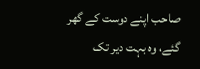صاحب اپنے دوست کے گھر گئے، وہ بہت دیر تک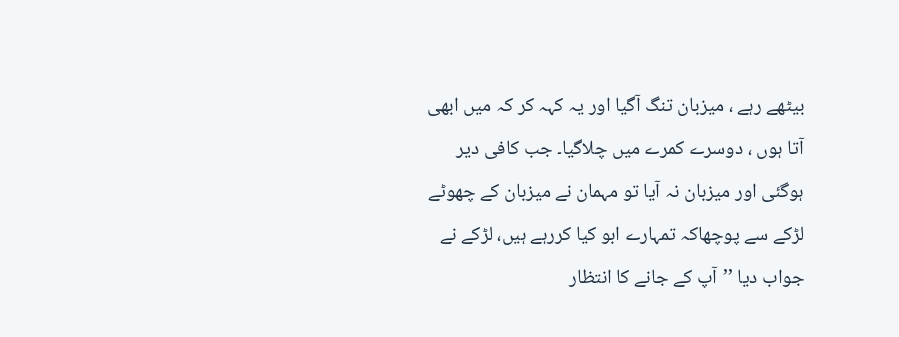بیٹھے رہے ، میزبان تنگ آگیا اور یہ کہہ کر کہ میں ابھی آتا ہوں ، دوسرے کمرے میں چلاگیا۔ جب کافی دیر ہوگئی اور میزبان نہ آیا تو مہمان نے میزبان کے چھوٹے لڑکے سے پوچھاکہ تمہارے ابو کیا کررہے ہیں، لڑکے نے جواب دیا ’’آپ کے جانے کا انتظار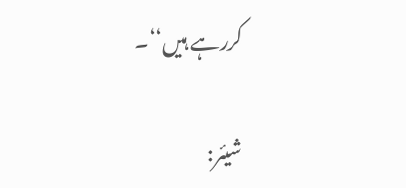کررہے ہیں‘‘۔

شیئر: